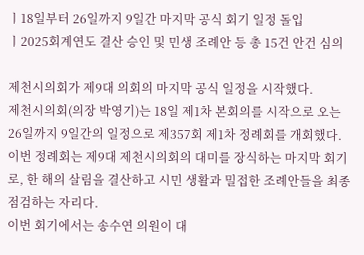ㅣ18일부터 26일까지 9일간 마지막 공식 회기 일정 돌입
ㅣ2025회계연도 결산 승인 및 민생 조례안 등 총 15건 안건 심의

제천시의회가 제9대 의회의 마지막 공식 일정을 시작했다.
제천시의회(의장 박영기)는 18일 제1차 본회의를 시작으로 오는 26일까지 9일간의 일정으로 제357회 제1차 정례회를 개회했다. 이번 정례회는 제9대 제천시의회의 대미를 장식하는 마지막 회기로, 한 해의 살림을 결산하고 시민 생활과 밀접한 조례안들을 최종 점검하는 자리다.
이번 회기에서는 송수연 의원이 대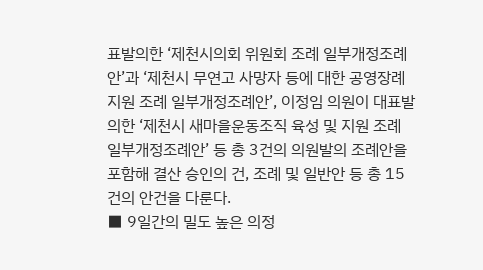표발의한 ‘제천시의회 위원회 조례 일부개정조례안’과 ‘제천시 무연고 사망자 등에 대한 공영장례 지원 조례 일부개정조례안’, 이정임 의원이 대표발의한 ‘제천시 새마을운동조직 육성 및 지원 조례 일부개정조례안’ 등 총 3건의 의원발의 조례안을 포함해 결산 승인의 건, 조례 및 일반안 등 총 15건의 안건을 다룬다.
■ 9일간의 밀도 높은 의정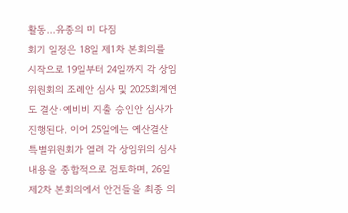활동…유종의 미 다짐
회기 일정은 18일 제1차 본회의를 시작으로 19일부터 24일까지 각 상임위원회의 조례안 심사 및 2025회계연도 결산·예비비 지출 승인안 심사가 진행된다. 이어 25일에는 예산결산특별위원회가 열려 각 상임위의 심사 내용을 종합적으로 검토하며, 26일 제2차 본회의에서 안건들을 최종 의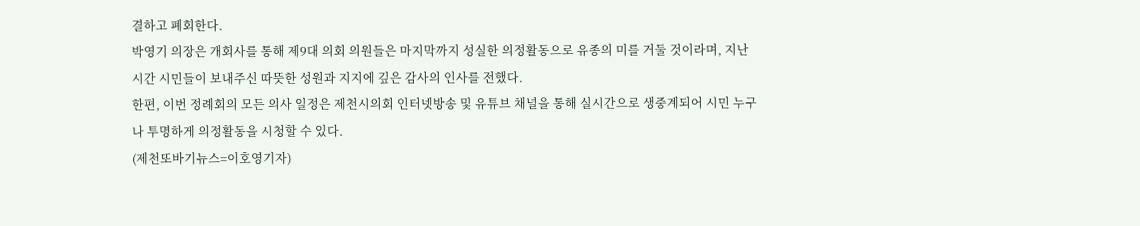결하고 폐회한다.
박영기 의장은 개회사를 통해 제9대 의회 의원들은 마지막까지 성실한 의정활동으로 유종의 미를 거둘 것이라며, 지난 시간 시민들이 보내주신 따뜻한 성원과 지지에 깊은 감사의 인사를 전했다.
한편, 이번 정례회의 모든 의사 일정은 제천시의회 인터넷방송 및 유튜브 채널을 통해 실시간으로 생중계되어 시민 누구나 투명하게 의정활동을 시청할 수 있다.
(제천또바기뉴스=이호영기자)